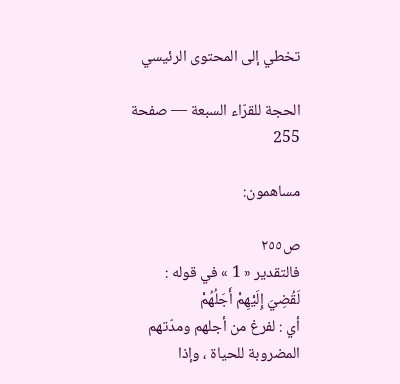تخطي إلى المحتوى الرئيسي

الحجة للقرّاء السبعة — صفحة 255

مساهمون:

ص٢٥٥
فالتقدير « 1 » في قوله :
لَقُضِيَ إِلَيْهِمْ أَجَلُهُمْ
أي : لفرغ من أجلهم ومدّتهم المضروبة للحياة ، وإذا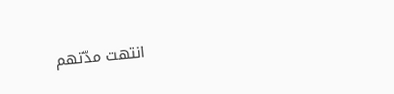انتهت مدّتهم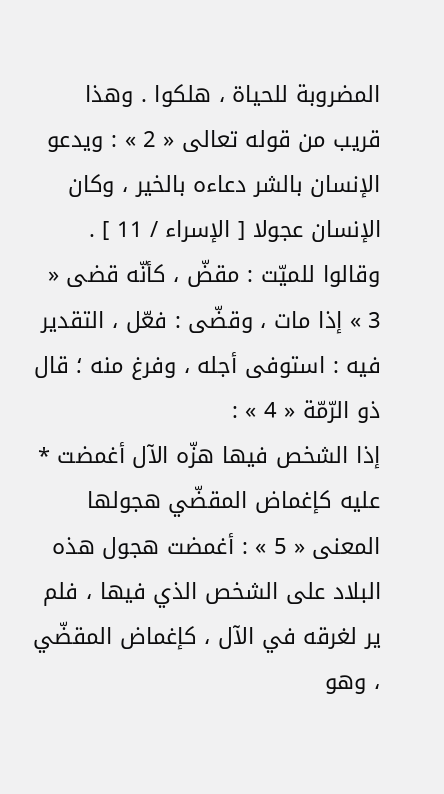المضروبة للحياة ، هلكوا . وهذا قريب من قوله تعالى « 2 » : ويدعو الإنسان بالشر دعاءه بالخير ، وكان الإنسان عجولا [ الإسراء / 11 ] . وقالوا للميّت : مقضّ ، كأنّه قضى « 3 » إذا مات ، وقضّى : فعّل ، التقدير فيه : استوفى أجله ، وفرغ منه ؛ قال ذو الرّمّة « 4 » :
إذا الشخص فيها هزّه الآل أغمضت * عليه كإغماض المقضّي هجولها
المعنى « 5 » : أغمضت هجول هذه البلاد على الشخص الذي فيها ، فلم ير لغرقه في الآل ، كإغماض المقضّي ، وهو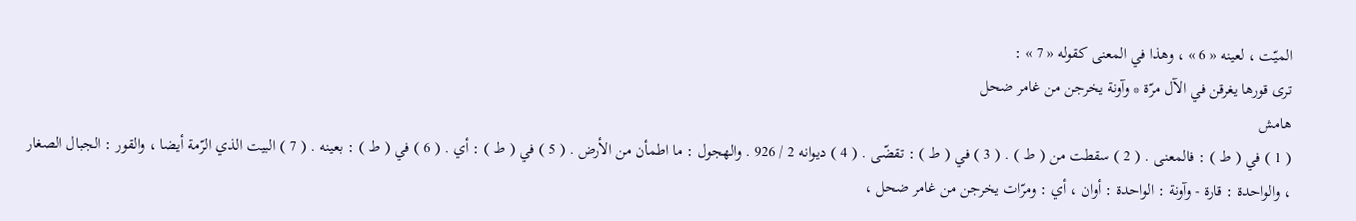الميّت ، لعينه « 6 » ، وهذا في المعنى كقوله « 7 » :
ترى قورها يغرقن في الآل مرّة * وآونة يخرجن من غامر ضحل
هامش
( 1 ) في ( ط ) : فالمعنى . ( 2 ) سقطت من ( ط ) . ( 3 ) في ( ط ) : تقضّى . ( 4 ) ديوانه 2 / 926 . والهجول : ما اطمأن من الأرض . ( 5 ) في ( ط ) : أي . ( 6 ) في ( ط ) : بعينه . ( 7 ) البيت الذي الرّمة أيضا ، والقور : الجبال الصغار ، والواحدة : قارة - وآونة : الواحدة : أوان ، أي : ومرّات يخرجن من غامر ضحل ،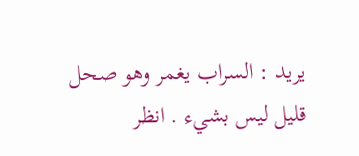يريد : السراب يغمر وهو صحل قليل ليس بشيء . انظر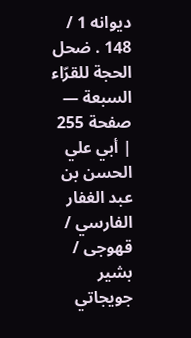ديوانه 1 / 148 . ضحل
الحجة للقرّاء السبعة — صفحة 255 | أبي علي الحسن بن عبد الغفار الفارسي / قهوجى / بشير جويجاتي